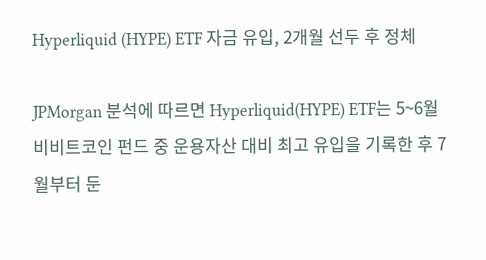Hyperliquid (HYPE) ETF 자금 유입, 2개월 선두 후 정체

JPMorgan 분석에 따르면 Hyperliquid(HYPE) ETF는 5~6월 비비트코인 펀드 중 운용자산 대비 최고 유입을 기록한 후 7월부터 둔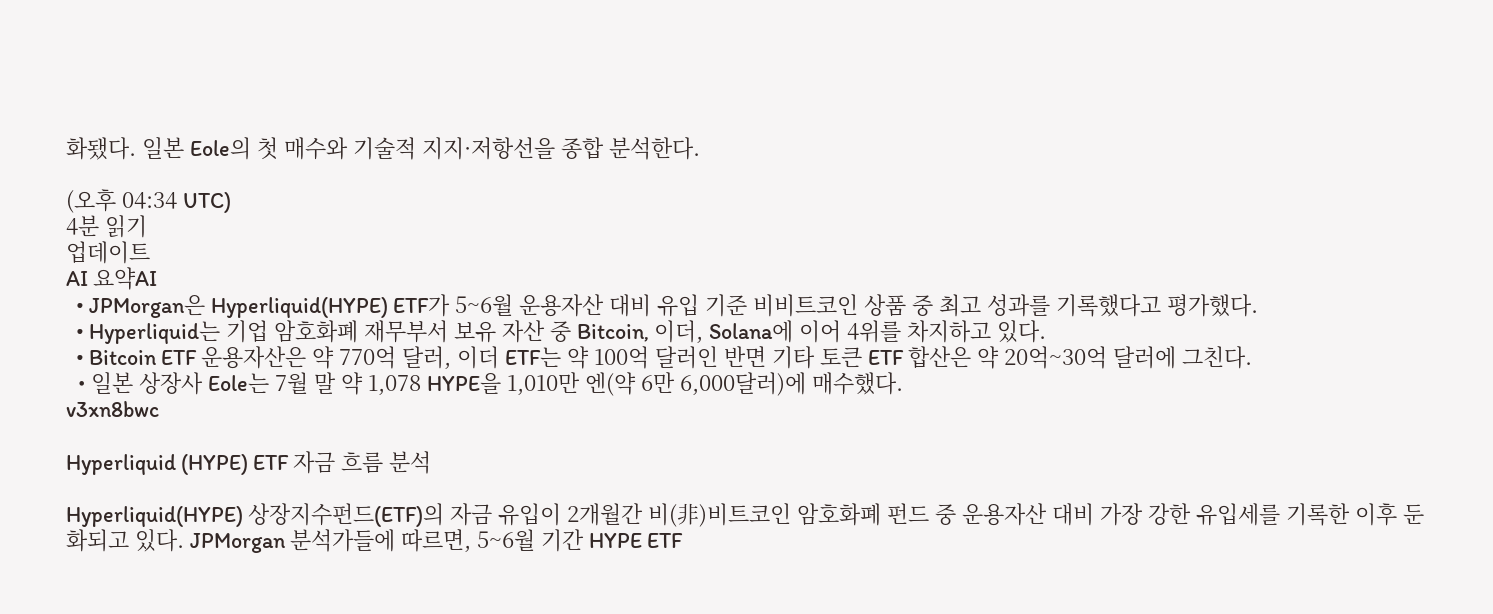화됐다. 일본 Eole의 첫 매수와 기술적 지지·저항선을 종합 분석한다.

(오후 04:34 UTC)
4분 읽기
업데이트
AI 요약AI
  • JPMorgan은 Hyperliquid(HYPE) ETF가 5~6월 운용자산 대비 유입 기준 비비트코인 상품 중 최고 성과를 기록했다고 평가했다.
  • Hyperliquid는 기업 암호화폐 재무부서 보유 자산 중 Bitcoin, 이더, Solana에 이어 4위를 차지하고 있다.
  • Bitcoin ETF 운용자산은 약 770억 달러, 이더 ETF는 약 100억 달러인 반면 기타 토큰 ETF 합산은 약 20억~30억 달러에 그친다.
  • 일본 상장사 Eole는 7월 말 약 1,078 HYPE을 1,010만 엔(약 6만 6,000달러)에 매수했다.
v3xn8bwc

Hyperliquid (HYPE) ETF 자금 흐름 분석

Hyperliquid(HYPE) 상장지수펀드(ETF)의 자금 유입이 2개월간 비(非)비트코인 암호화폐 펀드 중 운용자산 대비 가장 강한 유입세를 기록한 이후 둔화되고 있다. JPMorgan 분석가들에 따르면, 5~6월 기간 HYPE ETF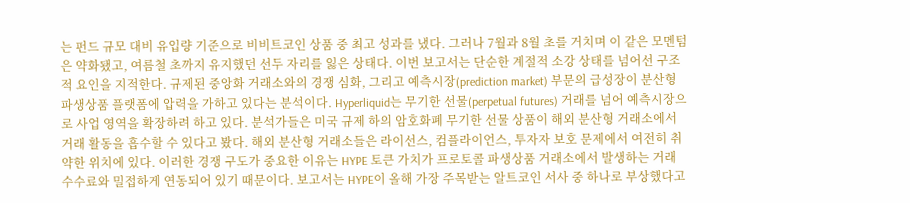는 펀드 규모 대비 유입량 기준으로 비비트코인 상품 중 최고 성과를 냈다. 그러나 7월과 8월 초를 거치며 이 같은 모멘텀은 약화됐고, 여름철 초까지 유지했던 선두 자리를 잃은 상태다. 이번 보고서는 단순한 계절적 소강 상태를 넘어선 구조적 요인을 지적한다. 규제된 중앙화 거래소와의 경쟁 심화, 그리고 예측시장(prediction market) 부문의 급성장이 분산형 파생상품 플랫폼에 압력을 가하고 있다는 분석이다. Hyperliquid는 무기한 선물(perpetual futures) 거래를 넘어 예측시장으로 사업 영역을 확장하려 하고 있다. 분석가들은 미국 규제 하의 암호화폐 무기한 선물 상품이 해외 분산형 거래소에서 거래 활동을 흡수할 수 있다고 봤다. 해외 분산형 거래소들은 라이선스, 컴플라이언스, 투자자 보호 문제에서 여전히 취약한 위치에 있다. 이러한 경쟁 구도가 중요한 이유는 HYPE 토큰 가치가 프로토콜 파생상품 거래소에서 발생하는 거래 수수료와 밀접하게 연동되어 있기 때문이다. 보고서는 HYPE이 올해 가장 주목받는 알트코인 서사 중 하나로 부상했다고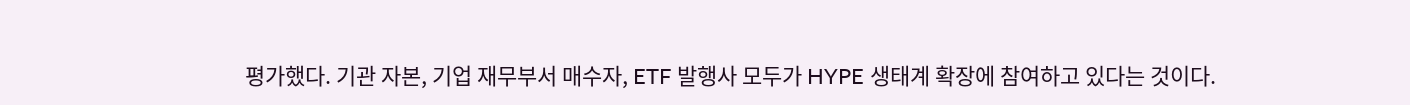평가했다. 기관 자본, 기업 재무부서 매수자, ETF 발행사 모두가 HYPE 생태계 확장에 참여하고 있다는 것이다.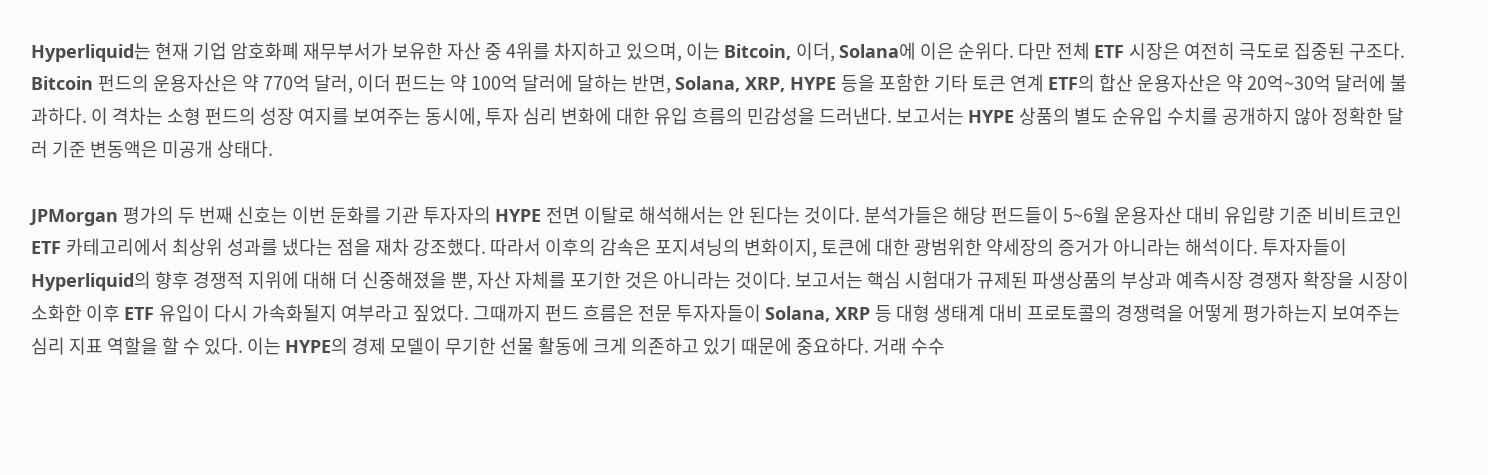Hyperliquid는 현재 기업 암호화폐 재무부서가 보유한 자산 중 4위를 차지하고 있으며, 이는 Bitcoin, 이더, Solana에 이은 순위다. 다만 전체 ETF 시장은 여전히 극도로 집중된 구조다. Bitcoin 펀드의 운용자산은 약 770억 달러, 이더 펀드는 약 100억 달러에 달하는 반면, Solana, XRP, HYPE 등을 포함한 기타 토큰 연계 ETF의 합산 운용자산은 약 20억~30억 달러에 불과하다. 이 격차는 소형 펀드의 성장 여지를 보여주는 동시에, 투자 심리 변화에 대한 유입 흐름의 민감성을 드러낸다. 보고서는 HYPE 상품의 별도 순유입 수치를 공개하지 않아 정확한 달러 기준 변동액은 미공개 상태다.

JPMorgan 평가의 두 번째 신호는 이번 둔화를 기관 투자자의 HYPE 전면 이탈로 해석해서는 안 된다는 것이다. 분석가들은 해당 펀드들이 5~6월 운용자산 대비 유입량 기준 비비트코인 ETF 카테고리에서 최상위 성과를 냈다는 점을 재차 강조했다. 따라서 이후의 감속은 포지셔닝의 변화이지, 토큰에 대한 광범위한 약세장의 증거가 아니라는 해석이다. 투자자들이 Hyperliquid의 향후 경쟁적 지위에 대해 더 신중해졌을 뿐, 자산 자체를 포기한 것은 아니라는 것이다. 보고서는 핵심 시험대가 규제된 파생상품의 부상과 예측시장 경쟁자 확장을 시장이 소화한 이후 ETF 유입이 다시 가속화될지 여부라고 짚었다. 그때까지 펀드 흐름은 전문 투자자들이 Solana, XRP 등 대형 생태계 대비 프로토콜의 경쟁력을 어떻게 평가하는지 보여주는 심리 지표 역할을 할 수 있다. 이는 HYPE의 경제 모델이 무기한 선물 활동에 크게 의존하고 있기 때문에 중요하다. 거래 수수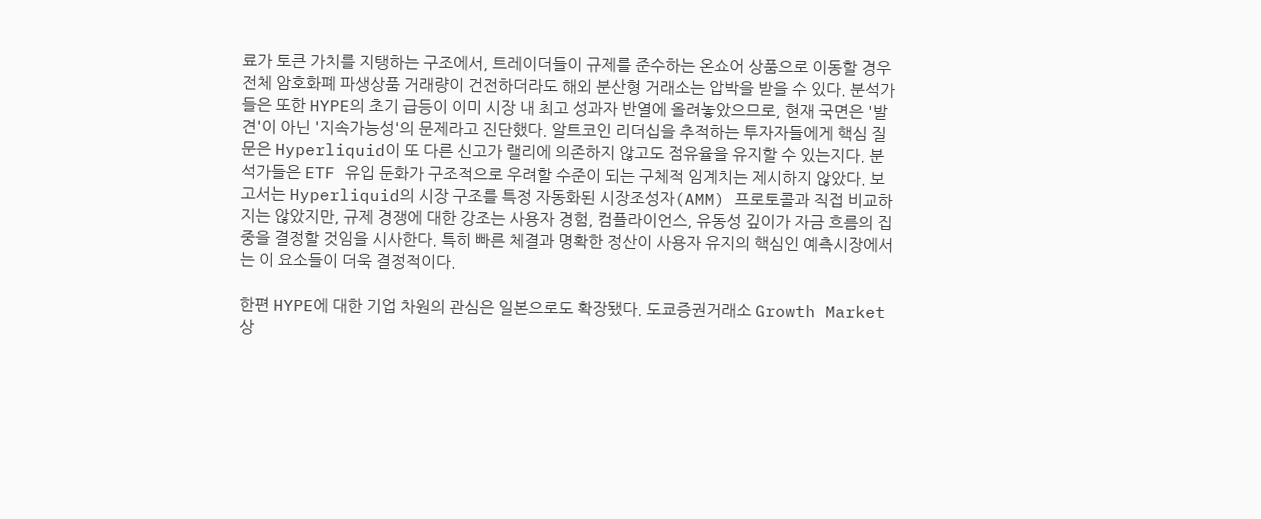료가 토큰 가치를 지탱하는 구조에서, 트레이더들이 규제를 준수하는 온쇼어 상품으로 이동할 경우 전체 암호화폐 파생상품 거래량이 건전하더라도 해외 분산형 거래소는 압박을 받을 수 있다. 분석가들은 또한 HYPE의 초기 급등이 이미 시장 내 최고 성과자 반열에 올려놓았으므로, 현재 국면은 '발견'이 아닌 '지속가능성'의 문제라고 진단했다. 알트코인 리더십을 추적하는 투자자들에게 핵심 질문은 Hyperliquid이 또 다른 신고가 랠리에 의존하지 않고도 점유율을 유지할 수 있는지다. 분석가들은 ETF 유입 둔화가 구조적으로 우려할 수준이 되는 구체적 임계치는 제시하지 않았다. 보고서는 Hyperliquid의 시장 구조를 특정 자동화된 시장조성자(AMM) 프로토콜과 직접 비교하지는 않았지만, 규제 경쟁에 대한 강조는 사용자 경험, 컴플라이언스, 유동성 깊이가 자금 흐름의 집중을 결정할 것임을 시사한다. 특히 빠른 체결과 명확한 정산이 사용자 유지의 핵심인 예측시장에서는 이 요소들이 더욱 결정적이다.

한편 HYPE에 대한 기업 차원의 관심은 일본으로도 확장됐다. 도쿄증권거래소 Growth Market 상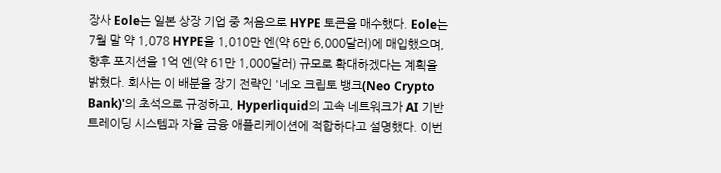장사 Eole는 일본 상장 기업 중 처음으로 HYPE 토큰을 매수했다. Eole는 7월 말 약 1,078 HYPE을 1,010만 엔(약 6만 6,000달러)에 매입했으며, 향후 포지션을 1억 엔(약 61만 1,000달러) 규모로 확대하겠다는 계획을 밝혔다. 회사는 이 배분을 장기 전략인 '네오 크립토 뱅크(Neo Crypto Bank)'의 초석으로 규정하고, Hyperliquid의 고속 네트워크가 AI 기반 트레이딩 시스템과 자율 금융 애플리케이션에 적합하다고 설명했다. 이번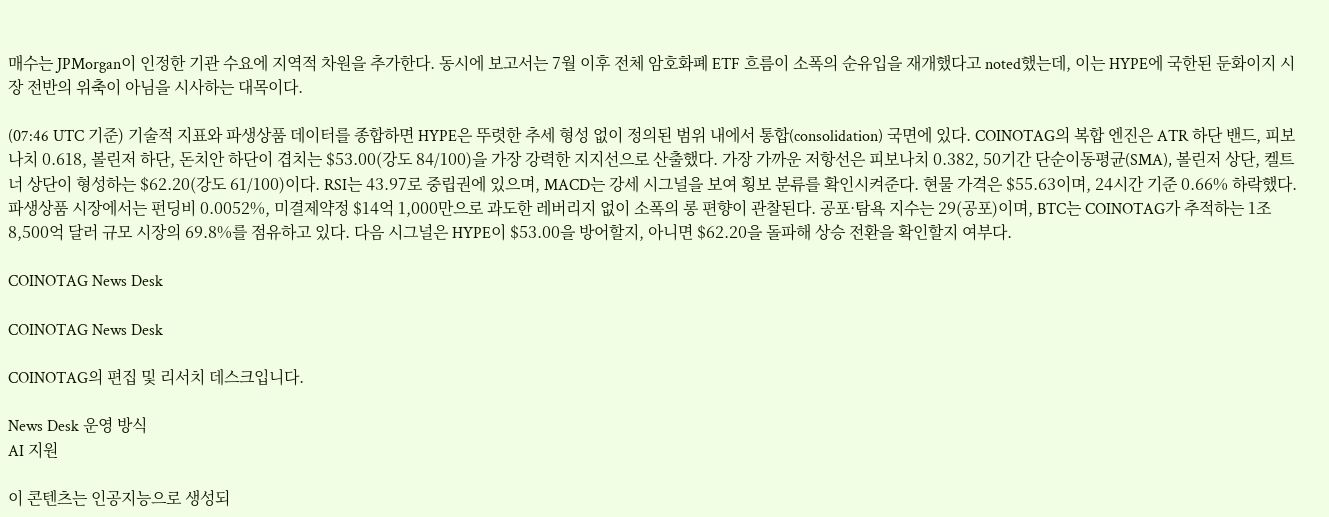매수는 JPMorgan이 인정한 기관 수요에 지역적 차원을 추가한다. 동시에 보고서는 7월 이후 전체 암호화폐 ETF 흐름이 소폭의 순유입을 재개했다고 noted했는데, 이는 HYPE에 국한된 둔화이지 시장 전반의 위축이 아님을 시사하는 대목이다.

(07:46 UTC 기준) 기술적 지표와 파생상품 데이터를 종합하면 HYPE은 뚜렷한 추세 형성 없이 정의된 범위 내에서 통합(consolidation) 국면에 있다. COINOTAG의 복합 엔진은 ATR 하단 밴드, 피보나치 0.618, 볼린저 하단, 돈치안 하단이 겹치는 $53.00(강도 84/100)을 가장 강력한 지지선으로 산출했다. 가장 가까운 저항선은 피보나치 0.382, 50기간 단순이동평균(SMA), 볼린저 상단, 켈트너 상단이 형성하는 $62.20(강도 61/100)이다. RSI는 43.97로 중립권에 있으며, MACD는 강세 시그널을 보여 횡보 분류를 확인시켜준다. 현물 가격은 $55.63이며, 24시간 기준 0.66% 하락했다. 파생상품 시장에서는 펀딩비 0.0052%, 미결제약정 $14억 1,000만으로 과도한 레버리지 없이 소폭의 롱 편향이 관찰된다. 공포·탐욕 지수는 29(공포)이며, BTC는 COINOTAG가 추적하는 1조 8,500억 달러 규모 시장의 69.8%를 점유하고 있다. 다음 시그널은 HYPE이 $53.00을 방어할지, 아니면 $62.20을 돌파해 상승 전환을 확인할지 여부다.

COINOTAG News Desk

COINOTAG News Desk

COINOTAG의 편집 및 리서치 데스크입니다.

News Desk 운영 방식
AI 지원

이 콘텐츠는 인공지능으로 생성되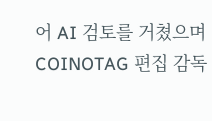어 AI 검토를 거쳤으며 COINOTAG 편집 감독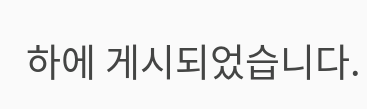하에 게시되었습니다.